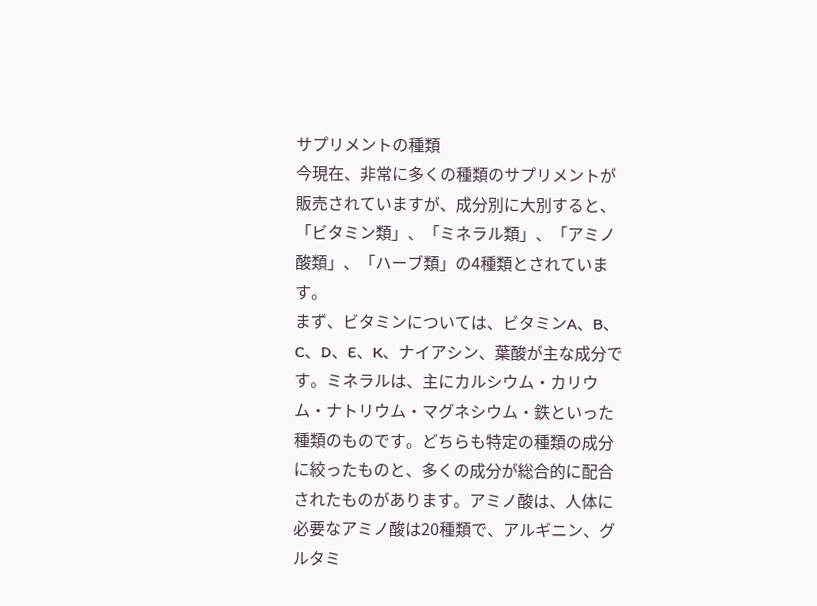サプリメントの種類
今現在、非常に多くの種類のサプリメントが販売されていますが、成分別に大別すると、「ビタミン類」、「ミネラル類」、「アミノ酸類」、「ハーブ類」の4種類とされています。
まず、ビタミンについては、ビタミンA、B、C、D、E、K、ナイアシン、葉酸が主な成分です。ミネラルは、主にカルシウム・カリウム・ナトリウム・マグネシウム・鉄といった種類のものです。どちらも特定の種類の成分に絞ったものと、多くの成分が総合的に配合されたものがあります。アミノ酸は、人体に必要なアミノ酸は20種類で、アルギニン、グルタミ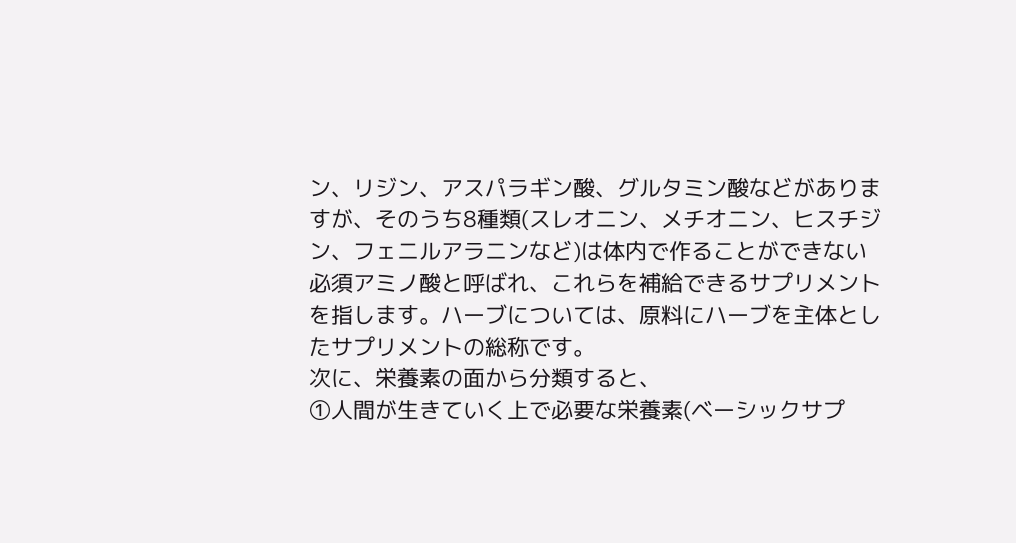ン、リジン、アスパラギン酸、グルタミン酸などがありますが、そのうち8種類(スレオニン、メチオニン、ヒスチジン、フェニルアラニンなど)は体内で作ることができない必須アミノ酸と呼ばれ、これらを補給できるサプリメントを指します。ハーブについては、原料にハーブを主体としたサプリメントの総称です。
次に、栄養素の面から分類すると、
①人間が生きていく上で必要な栄養素(ベーシックサプ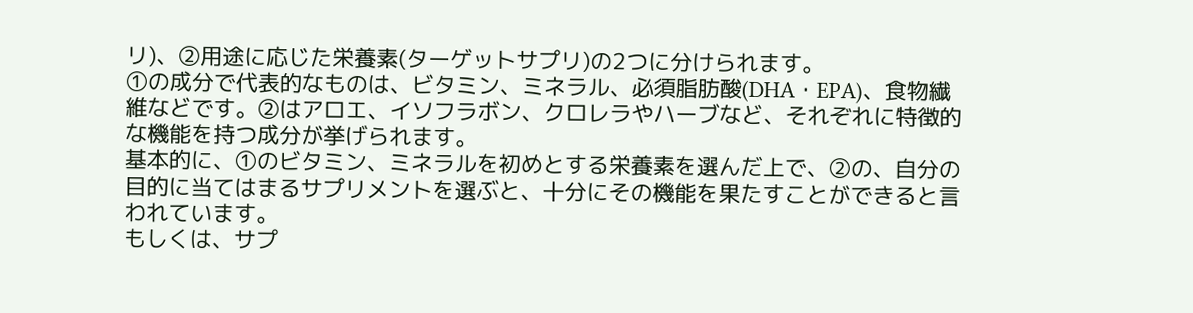リ)、②用途に応じた栄養素(ターゲットサプリ)の2つに分けられます。
①の成分で代表的なものは、ビタミン、ミネラル、必須脂肪酸(DHA・EPA)、食物繊維などです。②はアロエ、イソフラボン、クロレラやハーブなど、それぞれに特徴的な機能を持つ成分が挙げられます。
基本的に、①のビタミン、ミネラルを初めとする栄養素を選んだ上で、②の、自分の目的に当てはまるサプリメントを選ぶと、十分にその機能を果たすことができると言われています。
もしくは、サプ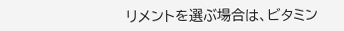リメントを選ぶ場合は、ビタミン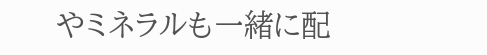やミネラルも一緒に配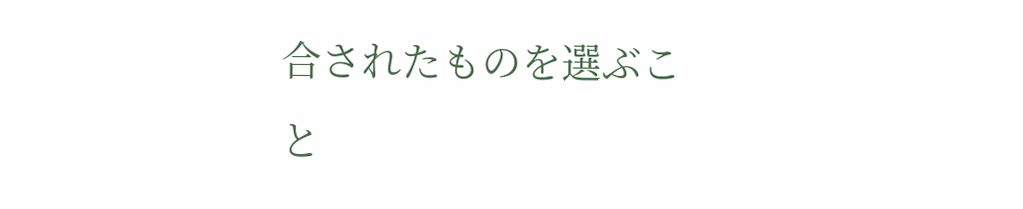合されたものを選ぶこと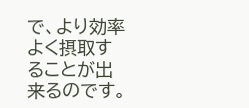で、より効率よく摂取することが出来るのです。